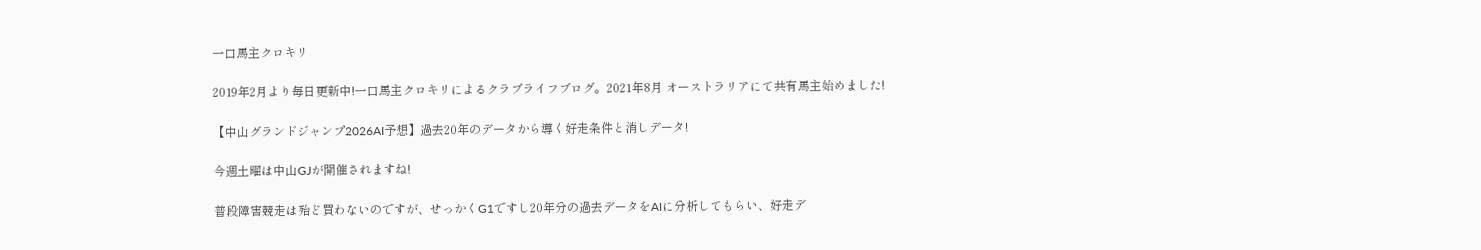一口馬主クロキリ

2019年2月より毎日更新中!一口馬主クロキリによるクラブライフブログ。2021年8月 オーストラリアにて共有馬主始めました!

【中山グランドジャンプ2026AI予想】過去20年のデータから導く好走条件と消しデータ!

今週土曜は中山GJが開催されますね!

普段障害競走は殆ど買わないのですが、せっかくG1ですし20年分の過去データをAIに分析してもらい、好走デ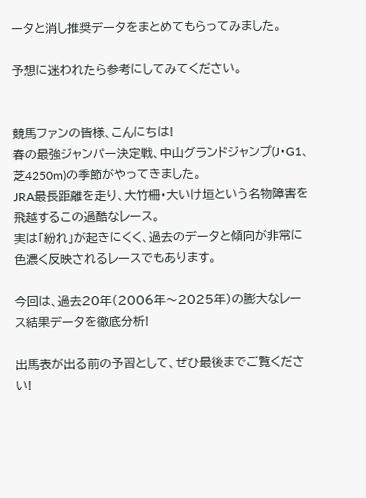ータと消し推奨データをまとめてもらってみました。

予想に迷われたら参考にしてみてください。


競馬ファンの皆様、こんにちは!
春の最強ジャンパー決定戦、中山グランドジャンプ(J・G1、芝4250m)の季節がやってきました。
JRA最長距離を走り、大竹柵・大いけ垣という名物障害を飛越するこの過酷なレース。
実は「紛れ」が起きにくく、過去のデータと傾向が非常に色濃く反映されるレースでもあります。

今回は、過去20年(2006年〜2025年)の膨大なレース結果データを徹底分析!

出馬表が出る前の予習として、ぜひ最後までご覧ください!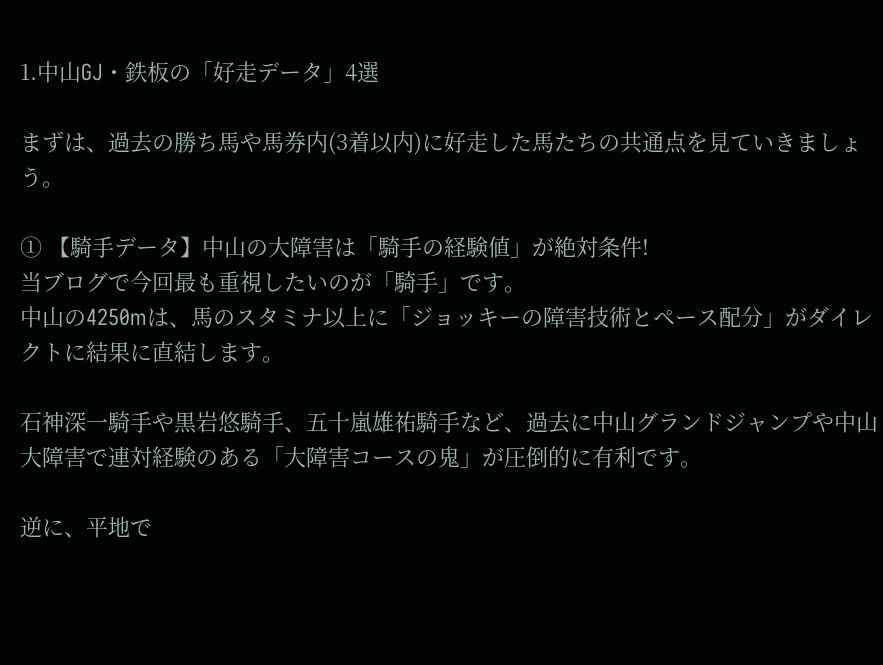1.中山GJ・鉄板の「好走データ」4選

まずは、過去の勝ち馬や馬券内(3着以内)に好走した馬たちの共通点を見ていきましょう。

① 【騎手データ】中山の大障害は「騎手の経験値」が絶対条件!
当ブログで今回最も重視したいのが「騎手」です。
中山の4250mは、馬のスタミナ以上に「ジョッキーの障害技術とペース配分」がダイレクトに結果に直結します。

石神深一騎手や黒岩悠騎手、五十嵐雄祐騎手など、過去に中山グランドジャンプや中山大障害で連対経験のある「大障害コースの鬼」が圧倒的に有利です。

逆に、平地で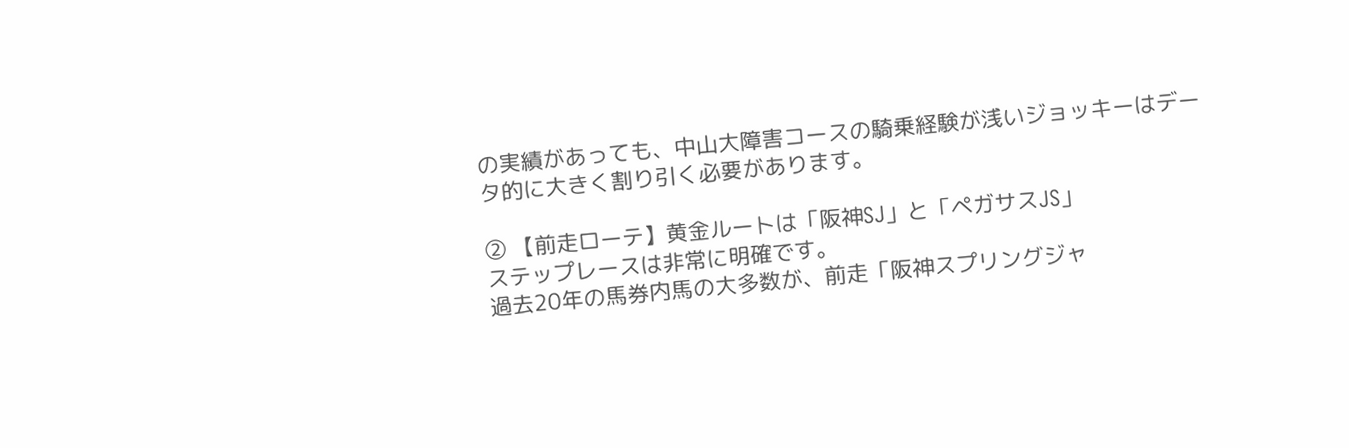の実績があっても、中山大障害コースの騎乗経験が浅いジョッキーはデータ的に大きく割り引く必要があります。

② 【前走ローテ】黄金ルートは「阪神SJ」と「ペガサスJS」
ステップレースは非常に明確です。
過去20年の馬券内馬の大多数が、前走「阪神スプリングジャ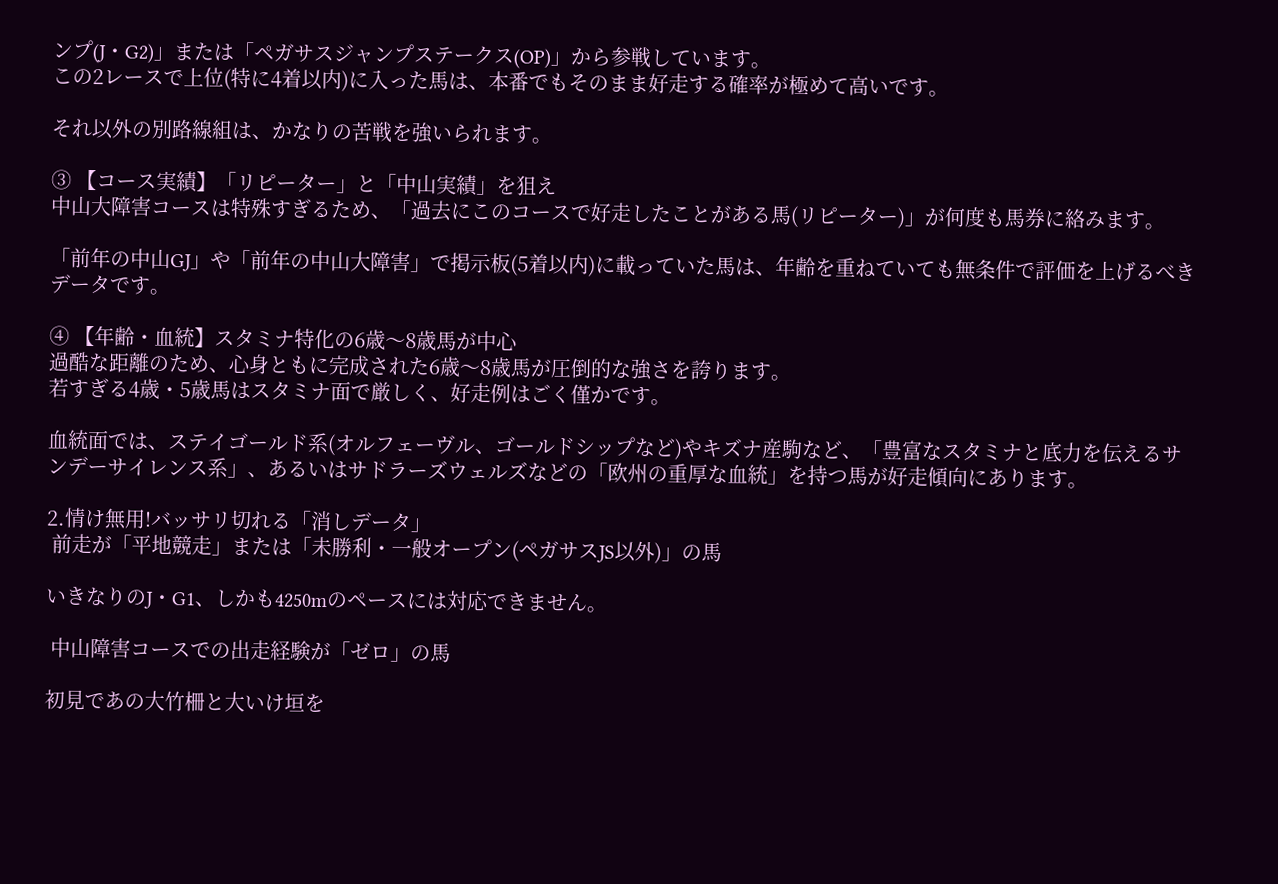ンプ(J・G2)」または「ペガサスジャンプステークス(OP)」から参戦しています。
この2レースで上位(特に4着以内)に入った馬は、本番でもそのまま好走する確率が極めて高いです。

それ以外の別路線組は、かなりの苦戦を強いられます。

③ 【コース実績】「リピーター」と「中山実績」を狙え
中山大障害コースは特殊すぎるため、「過去にこのコースで好走したことがある馬(リピーター)」が何度も馬券に絡みます。

「前年の中山GJ」や「前年の中山大障害」で掲示板(5着以内)に載っていた馬は、年齢を重ねていても無条件で評価を上げるべきデータです。

④ 【年齢・血統】スタミナ特化の6歳〜8歳馬が中心
過酷な距離のため、心身ともに完成された6歳〜8歳馬が圧倒的な強さを誇ります。
若すぎる4歳・5歳馬はスタミナ面で厳しく、好走例はごく僅かです。

血統面では、ステイゴールド系(オルフェーヴル、ゴールドシップなど)やキズナ産駒など、「豊富なスタミナと底力を伝えるサンデーサイレンス系」、あるいはサドラーズウェルズなどの「欧州の重厚な血統」を持つ馬が好走傾向にあります。

2.情け無用!バッサリ切れる「消しデータ」
 前走が「平地競走」または「未勝利・一般オープン(ペガサスJS以外)」の馬

いきなりのJ・G1、しかも4250mのペースには対応できません。

 中山障害コースでの出走経験が「ゼロ」の馬

初見であの大竹柵と大いけ垣を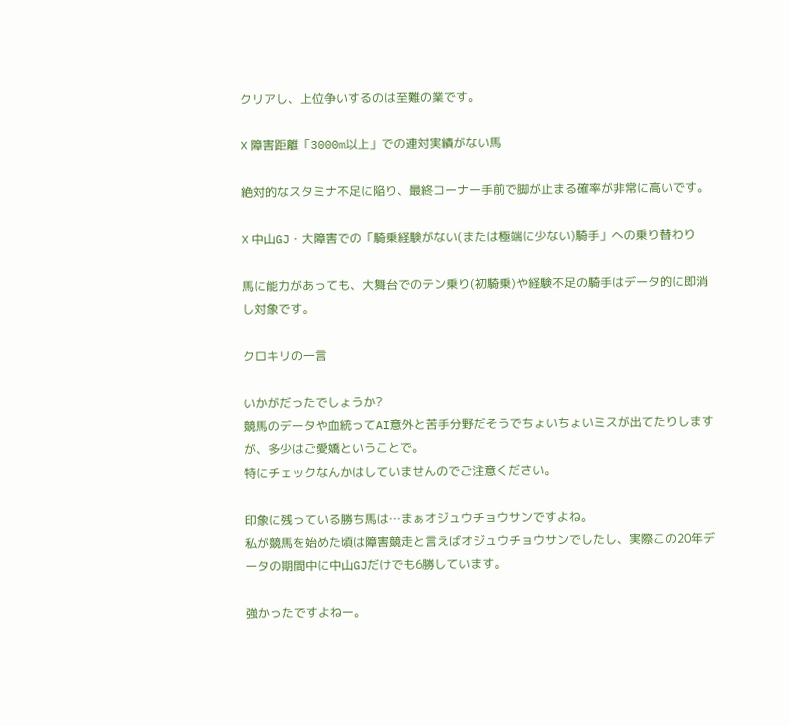クリアし、上位争いするのは至難の業です。

❌ 障害距離「3000m以上」での連対実績がない馬

絶対的なスタミナ不足に陥り、最終コーナー手前で脚が止まる確率が非常に高いです。

❌ 中山GJ・大障害での「騎乗経験がない(または極端に少ない)騎手」への乗り替わり

馬に能力があっても、大舞台でのテン乗り(初騎乗)や経験不足の騎手はデータ的に即消し対象です。

クロキリの一言

いかがだったでしょうか?
競馬のデータや血統ってAI意外と苦手分野だそうでちょいちょいミスが出てたりしますが、多少はご愛嬌ということで。
特にチェックなんかはしていませんのでご注意ください。

印象に残っている勝ち馬は…まぁオジュウチョウサンですよね。
私が競馬を始めた頃は障害競走と言えばオジュウチョウサンでしたし、実際この20年データの期間中に中山GJだけでも6勝しています。

強かったですよねー。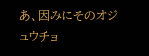あ、因みにそのオジュウチョ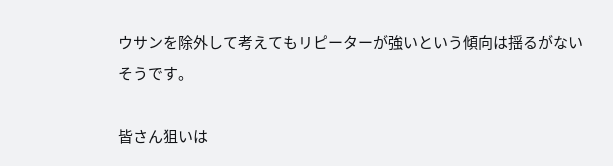ウサンを除外して考えてもリピーターが強いという傾向は揺るがないそうです。

皆さん狙いは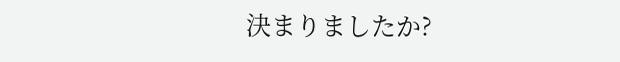決まりましたか?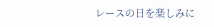レースの日を楽しみに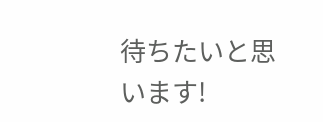待ちたいと思います!